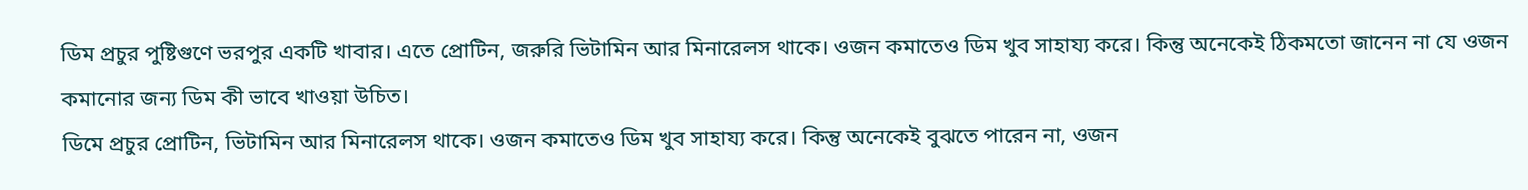ডিম প্রচুর পুষ্টিগুণে ভরপুর একটি খাবার। এতে প্রোটিন, জরুরি ভিটামিন আর মিনারেলস থাকে। ওজন কমাতেও ডিম খুব সাহায্য করে। কিন্তু অনেকেই ঠিকমতো জানেন না যে ওজন কমানোর জন্য ডিম কী ভাবে খাওয়া উচিত।
ডিমে প্রচুর প্রোটিন, ভিটামিন আর মিনারেলস থাকে। ওজন কমাতেও ডিম খুব সাহায্য করে। কিন্তু অনেকেই বুঝতে পারেন না, ওজন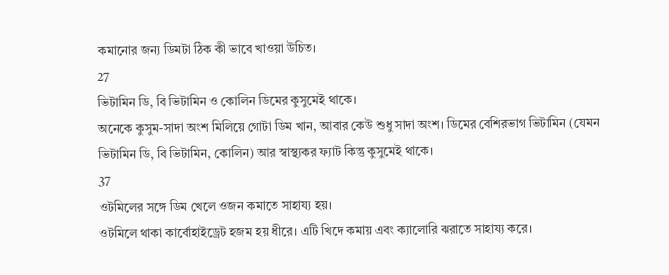কমানোর জন্য ডিমটা ঠিক কী ভাবে খাওয়া উচিত।
27
ভিটামিন ডি, বি ভিটামিন ও কোলিন ডিমের কুসুমেই থাকে।
অনেকে কুসুম-সাদা অংশ মিলিয়ে গোটা ডিম খান, আবার কেউ শুধু সাদা অংশ। ডিমের বেশিরভাগ ভিটামিন (যেমন ভিটামিন ডি, বি ভিটামিন, কোলিন) আর স্বাস্থ্যকর ফ্যাট কিন্তু কুসুমেই থাকে।
37
ওটমিলের সঙ্গে ডিম খেলে ওজন কমাতে সাহায্য হয়।
ওটমিলে থাকা কার্বোহাইড্রেট হজম হয় ধীরে। এটি খিদে কমায় এবং ক্যালোরি ঝরাতে সাহায্য করে।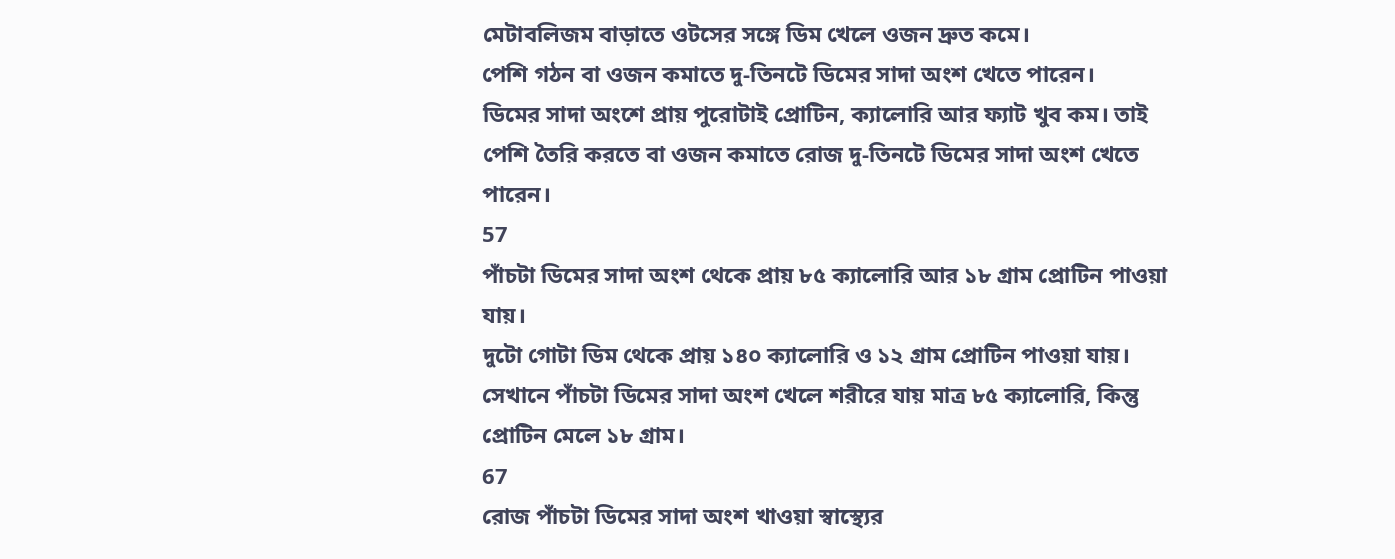মেটাবলিজম বাড়াতে ওটসের সঙ্গে ডিম খেলে ওজন দ্রুত কমে।
পেশি গঠন বা ওজন কমাতে দু-তিনটে ডিমের সাদা অংশ খেতে পারেন।
ডিমের সাদা অংশে প্রায় পুরোটাই প্রোটিন, ক্যালোরি আর ফ্যাট খুব কম। তাই পেশি তৈরি করতে বা ওজন কমাতে রোজ দু-তিনটে ডিমের সাদা অংশ খেতে পারেন।
57
পাঁচটা ডিমের সাদা অংশ থেকে প্রায় ৮৫ ক্যালোরি আর ১৮ গ্রাম প্রোটিন পাওয়া যায়।
দুটো গোটা ডিম থেকে প্রায় ১৪০ ক্যালোরি ও ১২ গ্রাম প্রোটিন পাওয়া যায়। সেখানে পাঁচটা ডিমের সাদা অংশ খেলে শরীরে যায় মাত্র ৮৫ ক্যালোরি, কিন্তু প্রোটিন মেলে ১৮ গ্রাম।
67
রোজ পাঁচটা ডিমের সাদা অংশ খাওয়া স্বাস্থ্যের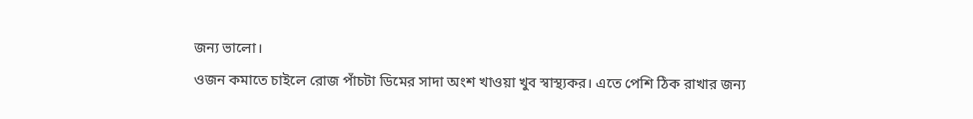জন্য ভালো।
ওজন কমাতে চাইলে রোজ পাঁচটা ডিমের সাদা অংশ খাওয়া খুব স্বাস্থ্যকর। এতে পেশি ঠিক রাখার জন্য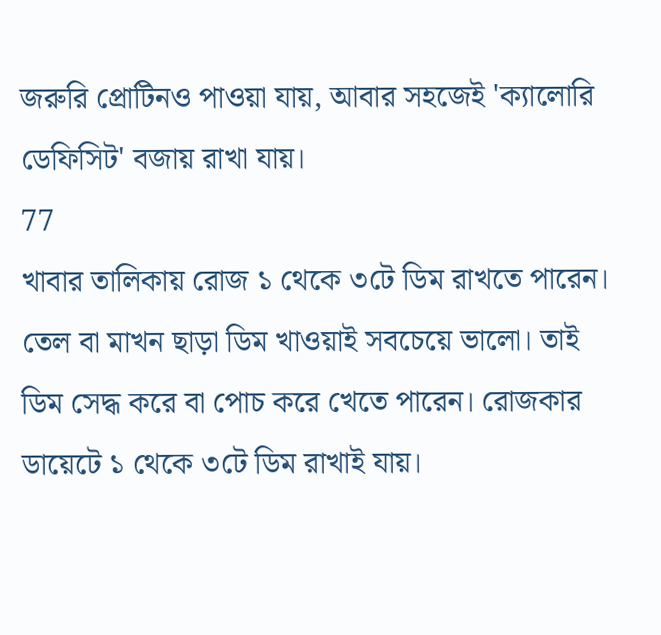জরুরি প্রোটিনও পাওয়া যায়, আবার সহজেই 'ক্যালোরি ডেফিসিট' বজায় রাখা যায়।
77
খাবার তালিকায় রোজ ১ থেকে ৩টে ডিম রাখতে পারেন।
তেল বা মাখন ছাড়া ডিম খাওয়াই সবচেয়ে ভালো। তাই ডিম সেদ্ধ করে বা পোচ করে খেতে পারেন। রোজকার ডায়েটে ১ থেকে ৩টে ডিম রাখাই যায়।